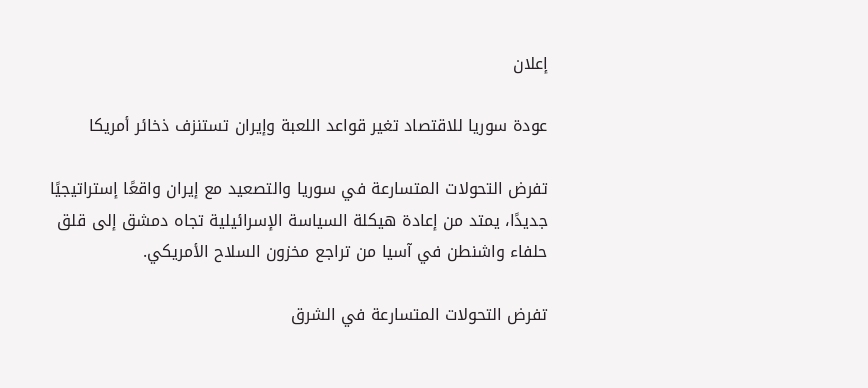إعلان

عودة سوريا للاقتصاد تغير قواعد اللعبة وإيران تستنزف ذخائر أمريكا

تفرض التحولات المتسارعة في سوريا والتصعيد مع إيران واقعًا إستراتيجيًا جديدًا، يمتد من إعادة هيكلة السياسة الإسرائيلية تجاه دمشق إلى قلق حلفاء واشنطن في آسيا من تراجع مخزون السلاح الأمريكي.

تفرض التحولات المتسارعة في الشرق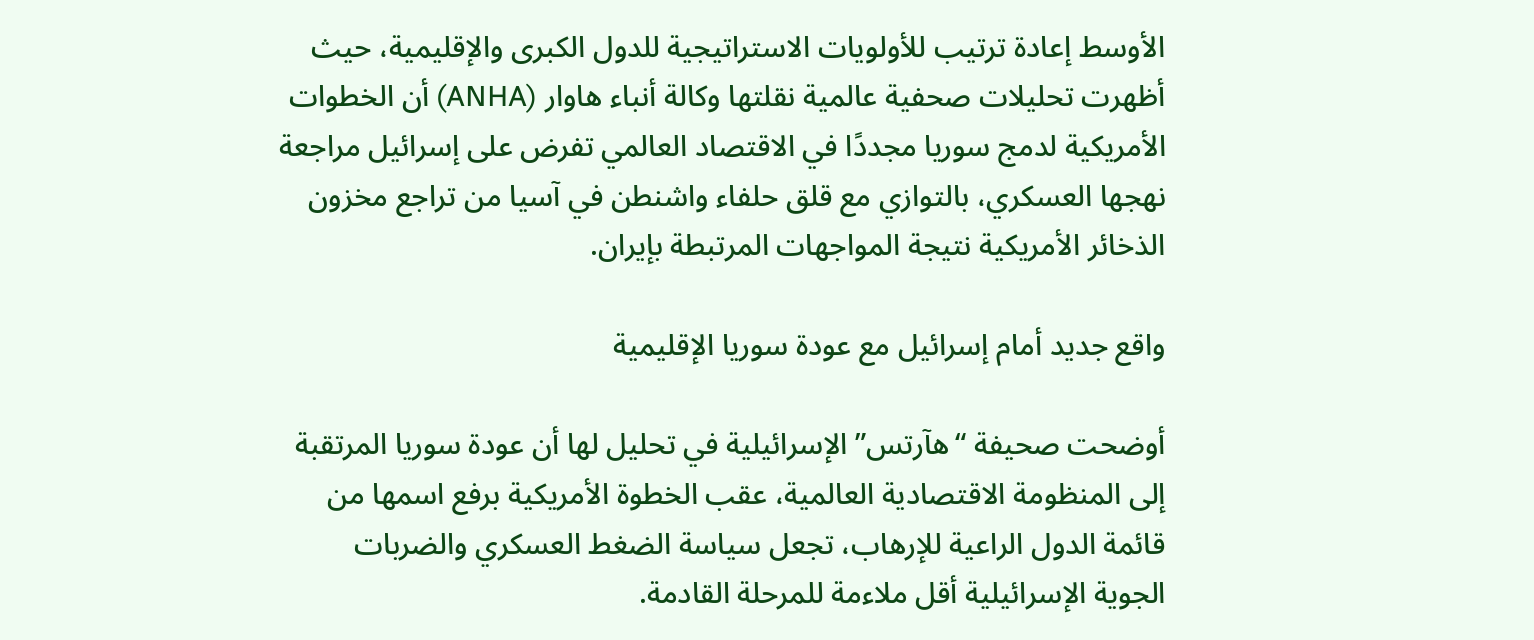الأوسط إعادة ترتيب للأولويات الاستراتيجية للدول الكبرى والإقليمية، حيث أظهرت تحليلات صحفية عالمية نقلتها وكالة أنباء هاوار (ANHA) أن الخطوات الأمريكية لدمج سوريا مجددًا في الاقتصاد العالمي تفرض على إسرائيل مراجعة نهجها العسكري، بالتوازي مع قلق حلفاء واشنطن في آسيا من تراجع مخزون الذخائر الأمريكية نتيجة المواجهات المرتبطة بإيران.

واقع جديد أمام إسرائيل مع عودة سوريا الإقليمية

أوضحت صحيفة “هآرتس” الإسرائيلية في تحليل لها أن عودة سوريا المرتقبة إلى المنظومة الاقتصادية العالمية، عقب الخطوة الأمريكية برفع اسمها من قائمة الدول الراعية للإرهاب، تجعل سياسة الضغط العسكري والضربات الجوية الإسرائيلية أقل ملاءمة للمرحلة القادمة.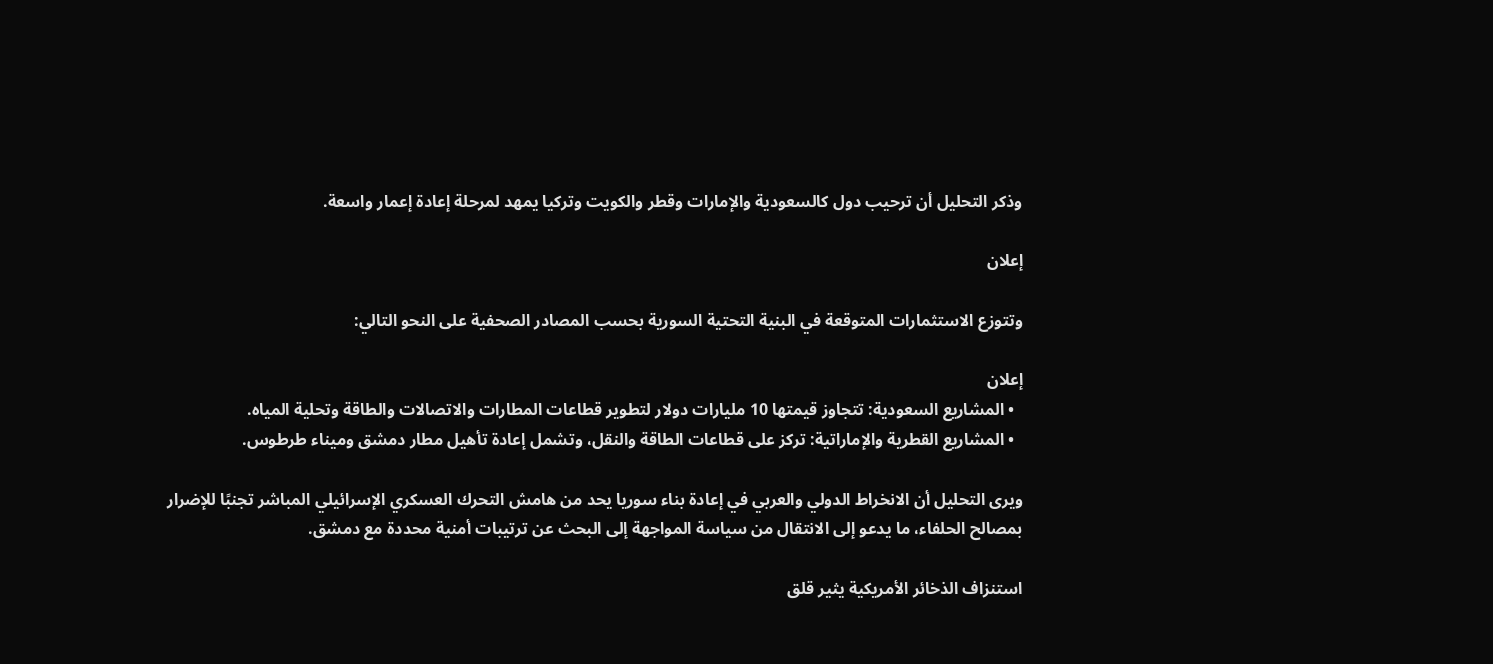وذكر التحليل أن ترحيب دول كالسعودية والإمارات وقطر والكويت وتركيا يمهد لمرحلة إعادة إعمار واسعة.

إعلان

وتتوزع الاستثمارات المتوقعة في البنية التحتية السورية بحسب المصادر الصحفية على النحو التالي:

إعلان
  • المشاريع السعودية: تتجاوز قيمتها 10 مليارات دولار لتطوير قطاعات المطارات والاتصالات والطاقة وتحلية المياه.
  • المشاريع القطرية والإماراتية: تركز على قطاعات الطاقة والنقل، وتشمل إعادة تأهيل مطار دمشق وميناء طرطوس.

ويرى التحليل أن الانخراط الدولي والعربي في إعادة بناء سوريا يحد من هامش التحرك العسكري الإسرائيلي المباشر تجنبًا للإضرار بمصالح الحلفاء، ما يدعو إلى الانتقال من سياسة المواجهة إلى البحث عن ترتيبات أمنية محددة مع دمشق.

استنزاف الذخائر الأمريكية يثير قلق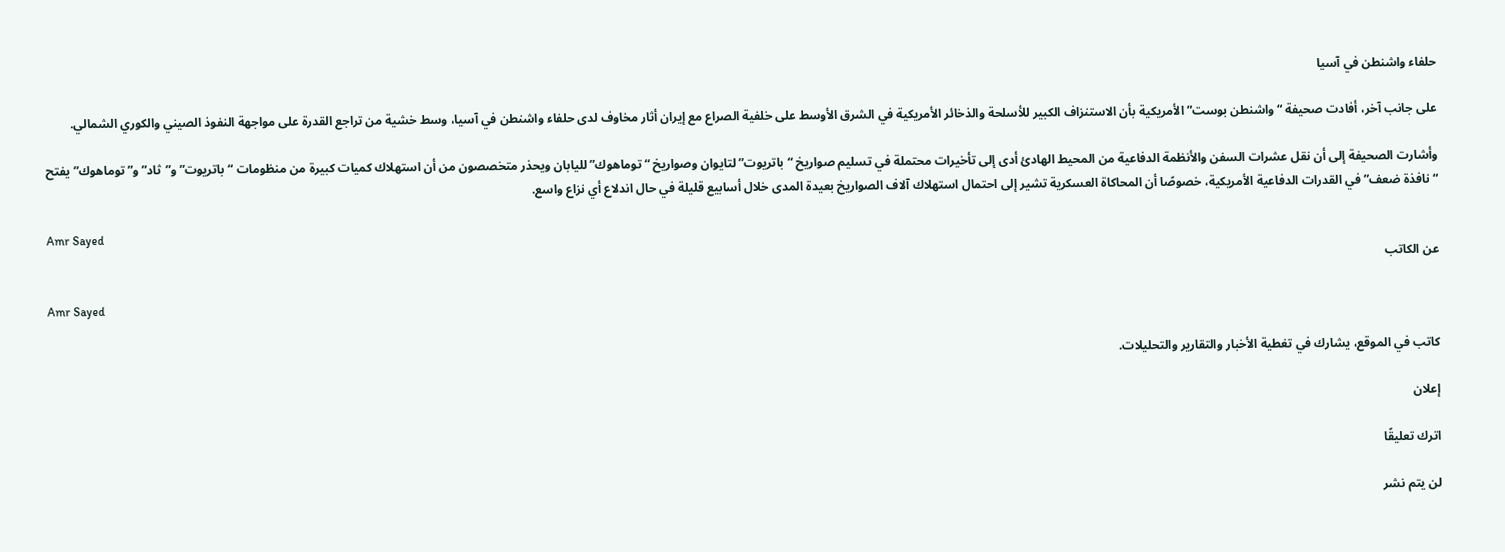حلفاء واشنطن في آسيا

على جانب آخر، أفادت صحيفة “واشنطن بوست” الأمريكية بأن الاستنزاف الكبير للأسلحة والذخائر الأمريكية في الشرق الأوسط على خلفية الصراع مع إيران أثار مخاوف لدى حلفاء واشنطن في آسيا، وسط خشية من تراجع القدرة على مواجهة النفوذ الصيني والكوري الشمالي.

وأشارت الصحيفة إلى أن نقل عشرات السفن والأنظمة الدفاعية من المحيط الهادئ أدى إلى تأخيرات محتملة في تسليم صواريخ “باتريوت” لتايوان وصواريخ “توماهوك” لليابان ويحذر متخصصون من أن استهلاك كميات كبيرة من منظومات “باتريوت” و”ثاد” و”توماهوك” يفتح “نافذة ضعف” في القدرات الدفاعية الأمريكية، خصوصًا أن المحاكاة العسكرية تشير إلى احتمال استهلاك آلاف الصواريخ بعيدة المدى خلال أسابيع قليلة في حال اندلاع أي نزاع واسع.

Amr Sayed
عن الكاتب

Amr Sayed

كاتب في الموقع، يشارك في تغطية الأخبار والتقارير والتحليلات.

إعلان

اترك تعليقًا

لن يتم نشر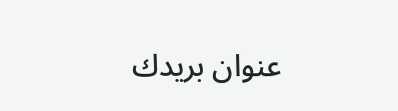عنوان بريدك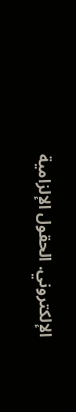الإلكتروني. الحقول الإلزامية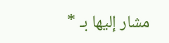مشار إليها بـ *